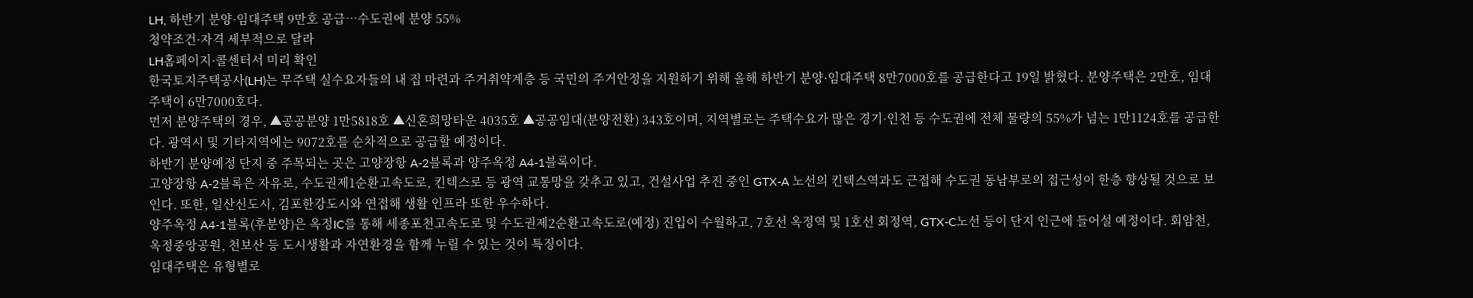LH, 하반기 분양·임대주택 9만호 공급…수도권에 분양 55%
청약조건·자격 세부적으로 달라
LH홈페이지·콜센터서 미리 확인
한국토지주택공사(LH)는 무주택 실수요자들의 내 집 마련과 주거취약계층 등 국민의 주거안정을 지원하기 위해 올해 하반기 분양·임대주택 8만7000호를 공급한다고 19일 밝혔다. 분양주택은 2만호, 임대주택이 6만7000호다.
먼저 분양주택의 경우, ▲공공분양 1만5818호 ▲신혼희망타운 4035호 ▲공공임대(분양전환) 343호이며, 지역별로는 주택수요가 많은 경기·인천 등 수도권에 전체 물량의 55%가 넘는 1만1124호를 공급한다. 광역시 및 기타지역에는 9072호를 순차적으로 공급할 예정이다.
하반기 분양예정 단지 중 주목되는 곳은 고양장항 A-2블록과 양주옥정 A4-1블록이다.
고양장항 A-2블록은 자유로, 수도권제1순환고속도로, 킨텍스로 등 광역 교통망을 갖추고 있고, 건설사업 추진 중인 GTX-A 노선의 킨텍스역과도 근접해 수도권 동남부로의 접근성이 한층 향상될 것으로 보인다. 또한, 일산신도시, 김포한강도시와 연접해 생활 인프라 또한 우수하다.
양주옥정 A4-1블록(후분양)은 옥정IC를 통해 세종포천고속도로 및 수도권제2순환고속도로(예정) 진입이 수월하고, 7호선 옥정역 및 1호선 회정역, GTX-C노선 등이 단지 인근에 들어설 예정이다. 회암천, 옥정중앙공원, 천보산 등 도시생활과 자연환경을 함께 누릴 수 있는 것이 특징이다.
임대주택은 유형별로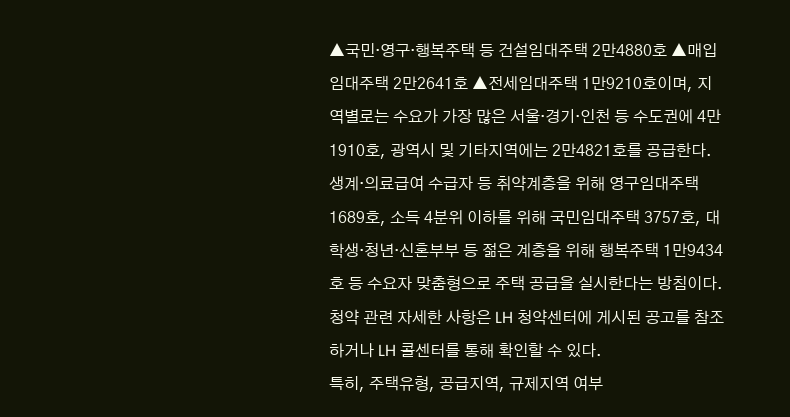▲국민·영구·행복주택 등 건설임대주택 2만4880호 ▲매입임대주택 2만2641호 ▲전세임대주택 1만9210호이며, 지역별로는 수요가 가장 많은 서울·경기·인천 등 수도권에 4만1910호, 광역시 및 기타지역에는 2만4821호를 공급한다.
생계·의료급여 수급자 등 취약계층을 위해 영구임대주택 1689호, 소득 4분위 이하를 위해 국민임대주택 3757호, 대학생·청년·신혼부부 등 젊은 계층을 위해 행복주택 1만9434호 등 수요자 맞춤형으로 주택 공급을 실시한다는 방침이다.
청약 관련 자세한 사항은 LH 청약센터에 게시된 공고를 참조하거나 LH 콜센터를 통해 확인할 수 있다.
특히, 주택유형, 공급지역, 규제지역 여부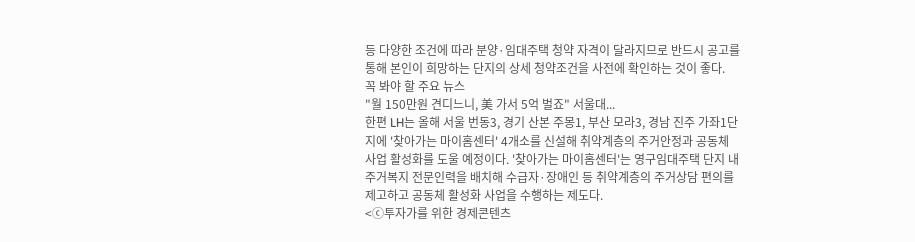등 다양한 조건에 따라 분양·임대주택 청약 자격이 달라지므로 반드시 공고를 통해 본인이 희망하는 단지의 상세 청약조건을 사전에 확인하는 것이 좋다.
꼭 봐야 할 주요 뉴스
"월 150만원 견디느니, 美 가서 5억 벌죠" 서울대...
한편 LH는 올해 서울 번동3, 경기 산본 주몽1, 부산 모라3, 경남 진주 가좌1단지에 '찾아가는 마이홈센터' 4개소를 신설해 취약계층의 주거안정과 공동체 사업 활성화를 도울 예정이다. '찾아가는 마이홈센터'는 영구임대주택 단지 내 주거복지 전문인력을 배치해 수급자·장애인 등 취약계층의 주거상담 편의를 제고하고 공동체 활성화 사업을 수행하는 제도다.
<ⓒ투자가를 위한 경제콘텐츠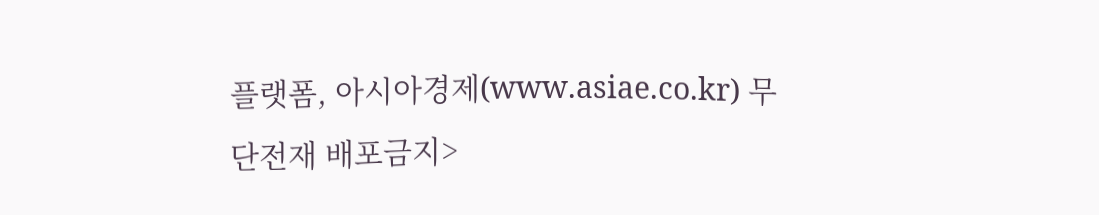플랫폼, 아시아경제(www.asiae.co.kr) 무단전재 배포금지>